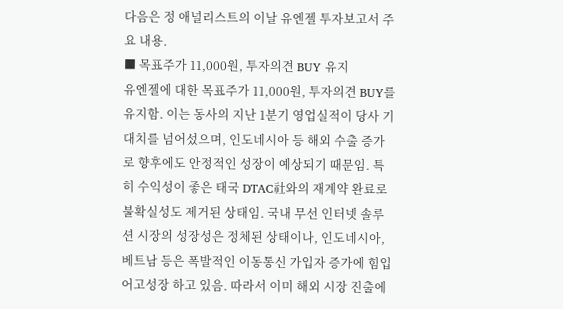다음은 정 애널리스트의 이날 유엔젤 투자보고서 주요 내용.
■ 목표주가 11,000원, 투자의견 BUY 유지
유엔젤에 대한 목표주가 11,000원, 투자의견 BUY를 유지함. 이는 동사의 지난 1분기 영업실적이 당사 기대치를 넘어섰으며, 인도네시아 등 해외 수출 증가로 향후에도 안정적인 성장이 예상되기 때문임. 특히 수익성이 좋은 태국 DTAC社와의 재계약 완료로 불확실성도 제거된 상태임. 국내 무선 인터넷 솔루션 시장의 성장성은 정체된 상태이나, 인도네시아, 베트남 등은 폭발적인 이동통신 가입자 증가에 힘입어고성장 하고 있음. 따라서 이미 해외 시장 진출에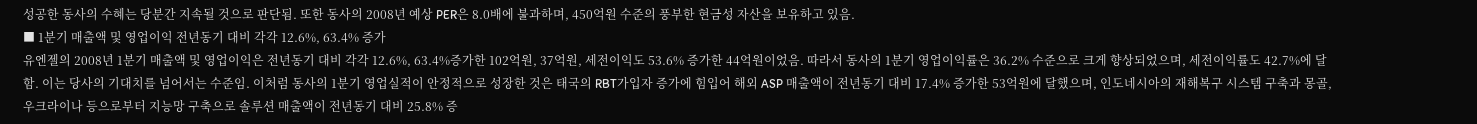성공한 동사의 수혜는 당분간 지속될 것으로 판단됨. 또한 동사의 2008년 예상 PER은 8.0배에 불과하며, 450억원 수준의 풍부한 현금성 자산을 보유하고 있음.
■ 1분기 매출액 및 영업이익 전년동기 대비 각각 12.6%, 63.4% 증가
유엔젤의 2008년 1분기 매출액 및 영업이익은 전년동기 대비 각각 12.6%, 63.4%증가한 102억원, 37억원, 세전이익도 53.6% 증가한 44억원이었음. 따라서 동사의 1분기 영업이익률은 36.2% 수준으로 크게 향상되었으며, 세전이익률도 42.7%에 달함. 이는 당사의 기대치를 넘어서는 수준임. 이처럼 동사의 1분기 영업실적이 안정적으로 성장한 것은 태국의 RBT가입자 증가에 힘입어 해외 ASP 매출액이 전년동기 대비 17.4% 증가한 53억원에 달했으며, 인도네시아의 재해복구 시스템 구축과 몽골, 우크라이나 등으로부터 지능망 구축으로 솔루션 매출액이 전년동기 대비 25.8% 증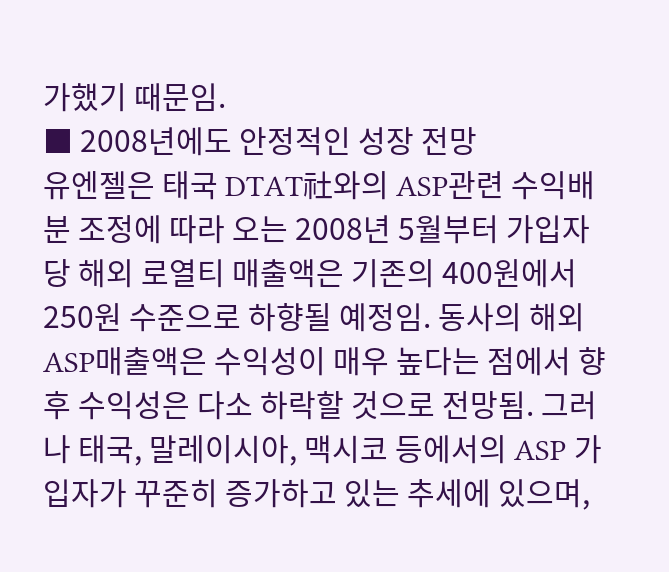가했기 때문임.
■ 2008년에도 안정적인 성장 전망
유엔젤은 태국 DTAT社와의 ASP관련 수익배분 조정에 따라 오는 2008년 5월부터 가입자당 해외 로열티 매출액은 기존의 400원에서 250원 수준으로 하향될 예정임. 동사의 해외 ASP매출액은 수익성이 매우 높다는 점에서 향후 수익성은 다소 하락할 것으로 전망됨. 그러나 태국, 말레이시아, 맥시코 등에서의 ASP 가입자가 꾸준히 증가하고 있는 추세에 있으며,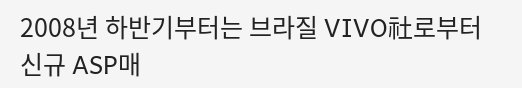2008년 하반기부터는 브라질 VIVO社로부터 신규 ASP매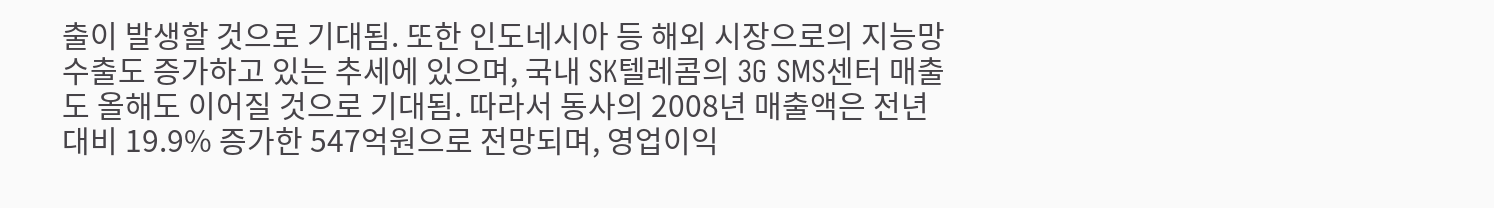출이 발생할 것으로 기대됨. 또한 인도네시아 등 해외 시장으로의 지능망 수출도 증가하고 있는 추세에 있으며, 국내 SK텔레콤의 3G SMS센터 매출도 올해도 이어질 것으로 기대됨. 따라서 동사의 2008년 매출액은 전년대비 19.9% 증가한 547억원으로 전망되며, 영업이익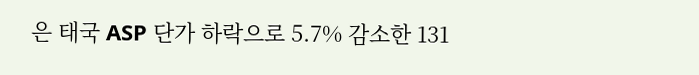은 태국 ASP 단가 하락으로 5.7% 감소한 131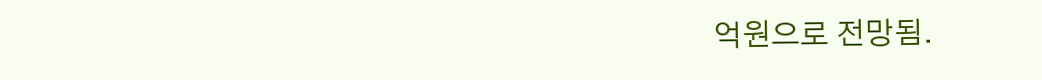억원으로 전망됨.